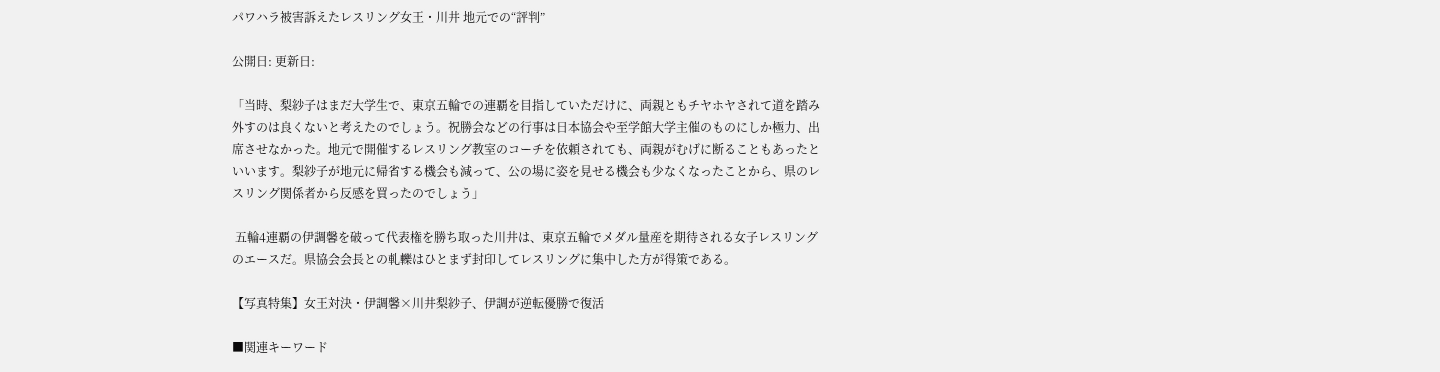パワハラ被害訴えたレスリング女王・川井 地元での“評判”

公開日: 更新日:

「当時、梨紗子はまだ大学生で、東京五輪での連覇を目指していただけに、両親ともチヤホヤされて道を踏み外すのは良くないと考えたのでしょう。祝勝会などの行事は日本協会や至学館大学主催のものにしか極力、出席させなかった。地元で開催するレスリング教室のコーチを依頼されても、両親がむげに断ることもあったといいます。梨紗子が地元に帰省する機会も減って、公の場に姿を見せる機会も少なくなったことから、県のレスリング関係者から反感を買ったのでしょう」

 五輪4連覇の伊調馨を破って代表権を勝ち取った川井は、東京五輪でメダル量産を期待される女子レスリングのエースだ。県協会会長との軋轢はひとまず封印してレスリングに集中した方が得策である。

【写真特集】女王対決・伊調馨×川井梨紗子、伊調が逆転優勝で復活

■関連キーワード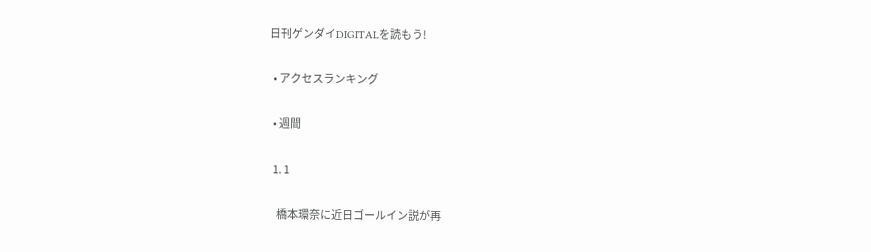日刊ゲンダイDIGITALを読もう!

  • アクセスランキング

  • 週間

  1. 1

    橋本環奈に近日ゴールイン説が再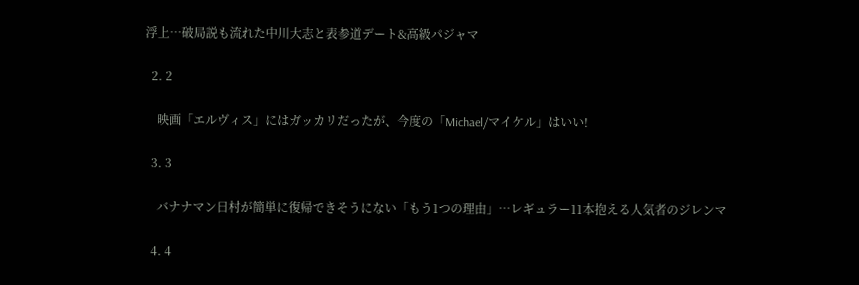浮上…破局説も流れた中川大志と表参道デート&高級パジャマ

  2. 2

    映画「エルヴィス」にはガッカリだったが、今度の「Michael/マイケル」はいい!

  3. 3

    バナナマン日村が簡単に復帰できそうにない「もう1つの理由」…レギュラー11本抱える人気者のジレンマ

  4. 4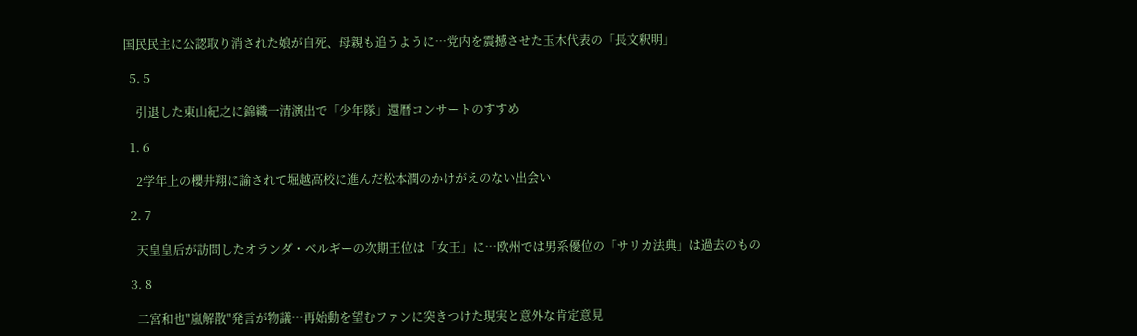国民民主に公認取り消された娘が自死、母親も追うように…党内を震撼させた玉木代表の「長文釈明」

  5. 5

    引退した東山紀之に錦織一清演出で「少年隊」還暦コンサートのすすめ

  1. 6

    2学年上の櫻井翔に諭されて堀越高校に進んだ松本潤のかけがえのない出会い

  2. 7

    天皇皇后が訪問したオランダ・ベルギーの次期王位は「女王」に…欧州では男系優位の「サリカ法典」は過去のもの

  3. 8

    二宮和也"嵐解散"発言が物議…再始動を望むファンに突きつけた現実と意外な肯定意見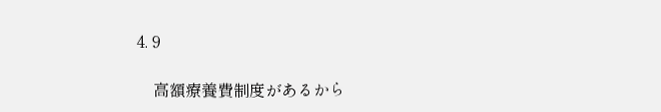4. 9

    高額療養費制度があるから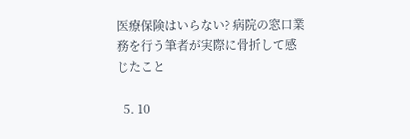医療保険はいらない? 病院の窓口業務を行う筆者が実際に骨折して感じたこと

  5. 10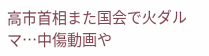高市首相また国会で火ダルマ…中傷動画や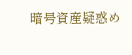暗号資産疑惑め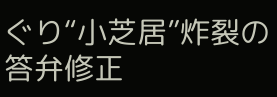ぐり“小芝居”炸裂の答弁修正